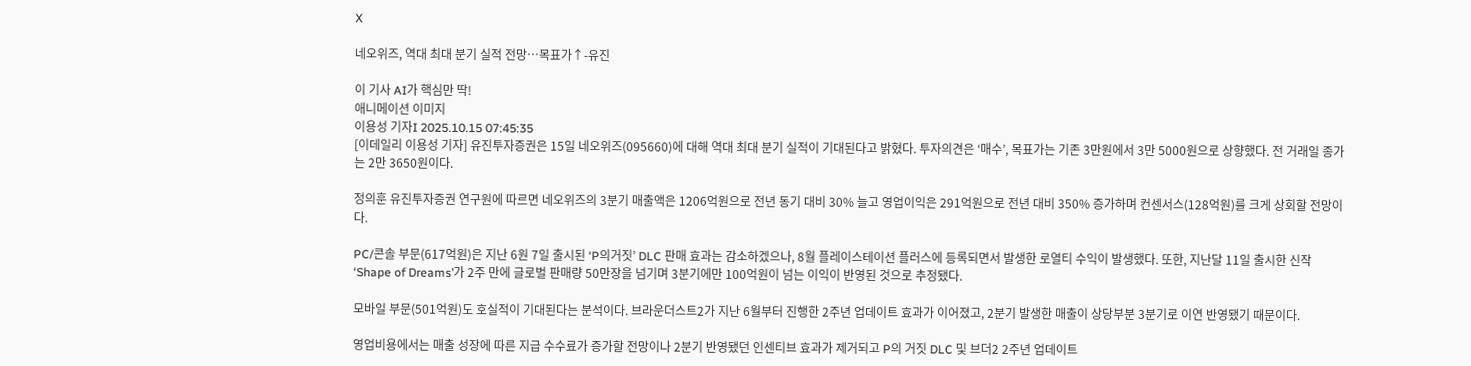X

네오위즈, 역대 최대 분기 실적 전망…목표가↑-유진

이 기사 AI가 핵심만 딱!
애니메이션 이미지
이용성 기자I 2025.10.15 07:45:35
[이데일리 이용성 기자] 유진투자증권은 15일 네오위즈(095660)에 대해 역대 최대 분기 실적이 기대된다고 밝혔다. 투자의견은 ‘매수’, 목표가는 기존 3만원에서 3만 5000원으로 상향했다. 전 거래일 종가는 2만 3650원이다.

정의훈 유진투자증권 연구원에 따르면 네오위즈의 3분기 매출액은 1206억원으로 전년 동기 대비 30% 늘고 영업이익은 291억원으로 전년 대비 350% 증가하며 컨센서스(128억원)를 크게 상회할 전망이다.

PC/콘솔 부문(617억원)은 지난 6원 7일 출시된 ‘P의거짓’ DLC 판매 효과는 감소하겠으나, 8월 플레이스테이션 플러스에 등록되면서 발생한 로열티 수익이 발생했다. 또한, 지난달 11일 출시한 신작 ‘Shape of Dreams’가 2주 만에 글로벌 판매량 50만장을 넘기며 3분기에만 100억원이 넘는 이익이 반영된 것으로 추정됐다.

모바일 부문(501억원)도 호실적이 기대된다는 분석이다. 브라운더스트2가 지난 6월부터 진행한 2주년 업데이트 효과가 이어졌고, 2분기 발생한 매출이 상당부분 3분기로 이연 반영됐기 때문이다.

영업비용에서는 매출 성장에 따른 지급 수수료가 증가할 전망이나 2분기 반영됐던 인센티브 효과가 제거되고 P의 거짓 DLC 및 브더2 2주년 업데이트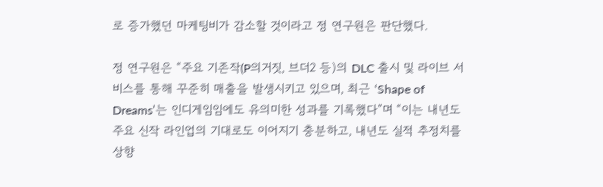로 증가했던 마케팅비가 감소할 것이라고 정 연구원은 판단했다.

정 연구원은 “주요 기존작(P의거짓, 브더2 등)의 DLC 출시 및 라이브 서비스를 통해 꾸준히 매출을 발생시키고 있으며, 최근 ‘Shape of Dreams’는 인디게임임에도 유의미한 성과를 기록했다”며 “이는 내년도 주요 신작 라인업의 기대로도 이어지기 충분하고, 내년도 실적 추정치를 상향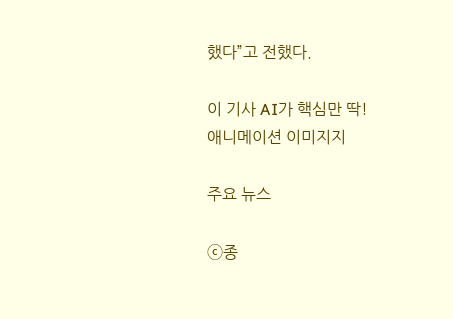했다”고 전했다.

이 기사 AI가 핵심만 딱!
애니메이션 이미지지

주요 뉴스

ⓒ종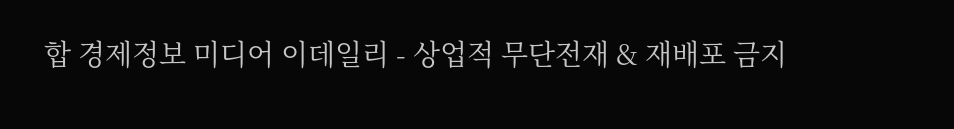합 경제정보 미디어 이데일리 - 상업적 무단전재 & 재배포 금지